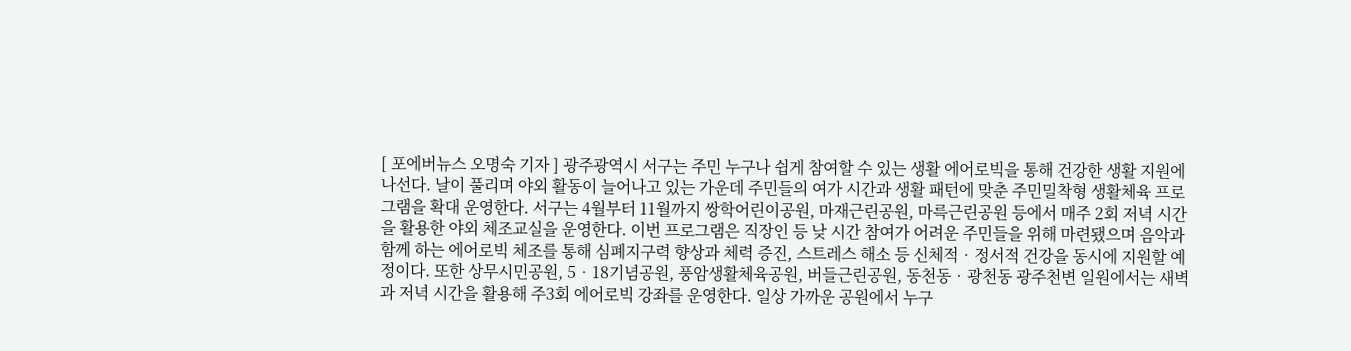[ 포에버뉴스 오명숙 기자 ] 광주광역시 서구는 주민 누구나 쉽게 참여할 수 있는 생활 에어로빅을 통해 건강한 생활 지원에 나선다. 날이 풀리며 야외 활동이 늘어나고 있는 가운데 주민들의 여가 시간과 생활 패턴에 맞춘 주민밀착형 생활체육 프로그램을 확대 운영한다. 서구는 4월부터 11월까지 쌍학어린이공원, 마재근린공원, 마륵근린공원 등에서 매주 2회 저녁 시간을 활용한 야외 체조교실을 운영한다. 이번 프로그램은 직장인 등 낮 시간 참여가 어려운 주민들을 위해 마련됐으며 음악과 함께 하는 에어로빅 체조를 통해 심폐지구력 향상과 체력 증진, 스트레스 해소 등 신체적‧정서적 건강을 동시에 지원할 예정이다. 또한 상무시민공원, 5‧18기념공원, 풍암생활체육공원, 버들근린공원, 동천동‧광천동 광주천변 일원에서는 새벽과 저녁 시간을 활용해 주3회 에어로빅 강좌를 운영한다. 일상 가까운 공원에서 누구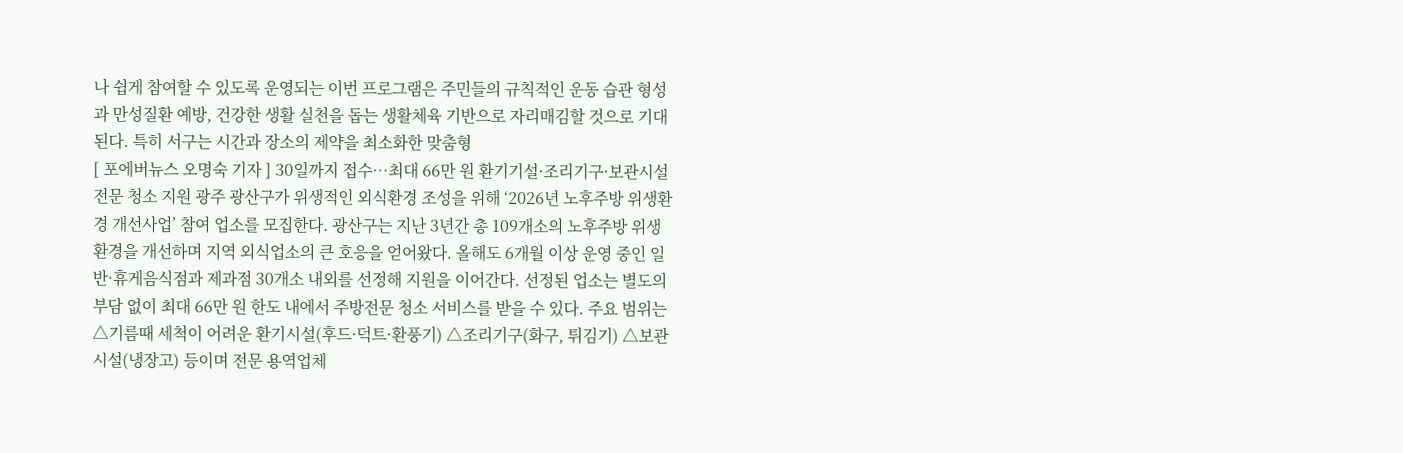나 쉽게 참여할 수 있도록 운영되는 이번 프로그램은 주민들의 규칙적인 운동 습관 형성과 만성질환 예방, 건강한 생활 실천을 돕는 생활체육 기반으로 자리매김할 것으로 기대된다. 특히 서구는 시간과 장소의 제약을 최소화한 맞춤형
[ 포에버뉴스 오명숙 기자 ] 30일까지 접수…최대 66만 원 환기기설·조리기구·보관시설 전문 청소 지원 광주 광산구가 위생적인 외식환경 조성을 위해 ‘2026년 노후주방 위생환경 개선사업’ 참여 업소를 모집한다. 광산구는 지난 3년간 총 109개소의 노후주방 위생환경을 개선하며 지역 외식업소의 큰 호응을 얻어왔다. 올해도 6개월 이상 운영 중인 일반·휴게음식점과 제과점 30개소 내외를 선정해 지원을 이어간다. 선정된 업소는 별도의 부담 없이 최대 66만 원 한도 내에서 주방전문 청소 서비스를 받을 수 있다. 주요 범위는 △기름때 세척이 어려운 환기시설(후드·덕트·환풍기) △조리기구(화구, 튀김기) △보관시설(냉장고) 등이며 전문 용역업체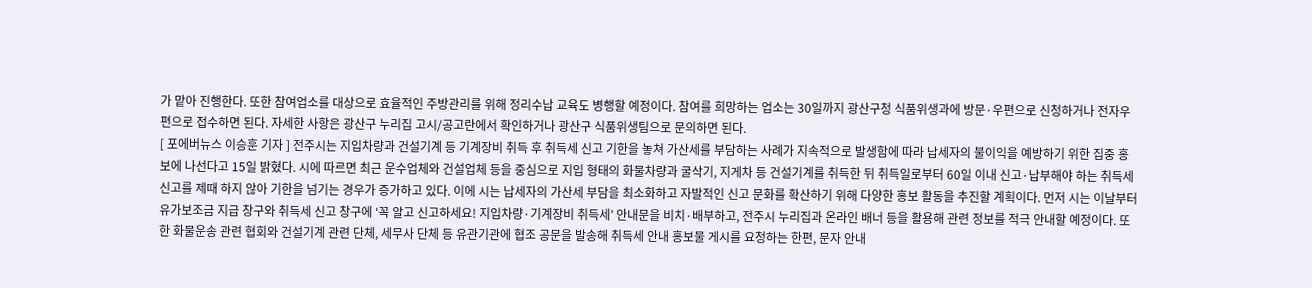가 맡아 진행한다. 또한 참여업소를 대상으로 효율적인 주방관리를 위해 정리수납 교육도 병행할 예정이다. 참여를 희망하는 업소는 30일까지 광산구청 식품위생과에 방문·우편으로 신청하거나 전자우편으로 접수하면 된다. 자세한 사항은 광산구 누리집 고시/공고란에서 확인하거나 광산구 식품위생팀으로 문의하면 된다.
[ 포에버뉴스 이승훈 기자 ] 전주시는 지입차량과 건설기계 등 기계장비 취득 후 취득세 신고 기한을 놓쳐 가산세를 부담하는 사례가 지속적으로 발생함에 따라 납세자의 불이익을 예방하기 위한 집중 홍보에 나선다고 15일 밝혔다. 시에 따르면 최근 운수업체와 건설업체 등을 중심으로 지입 형태의 화물차량과 굴삭기, 지게차 등 건설기계를 취득한 뒤 취득일로부터 60일 이내 신고·납부해야 하는 취득세 신고를 제때 하지 않아 기한을 넘기는 경우가 증가하고 있다. 이에 시는 납세자의 가산세 부담을 최소화하고 자발적인 신고 문화를 확산하기 위해 다양한 홍보 활동을 추진할 계획이다. 먼저 시는 이날부터 유가보조금 지급 창구와 취득세 신고 창구에 ‘꼭 알고 신고하세요! 지입차량·기계장비 취득세’ 안내문을 비치·배부하고, 전주시 누리집과 온라인 배너 등을 활용해 관련 정보를 적극 안내할 예정이다. 또한 화물운송 관련 협회와 건설기계 관련 단체, 세무사 단체 등 유관기관에 협조 공문을 발송해 취득세 안내 홍보물 게시를 요청하는 한편, 문자 안내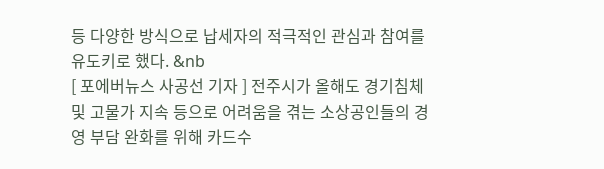등 다양한 방식으로 납세자의 적극적인 관심과 참여를 유도키로 했다. &nb
[ 포에버뉴스 사공선 기자 ] 전주시가 올해도 경기침체 및 고물가 지속 등으로 어려움을 겪는 소상공인들의 경영 부담 완화를 위해 카드수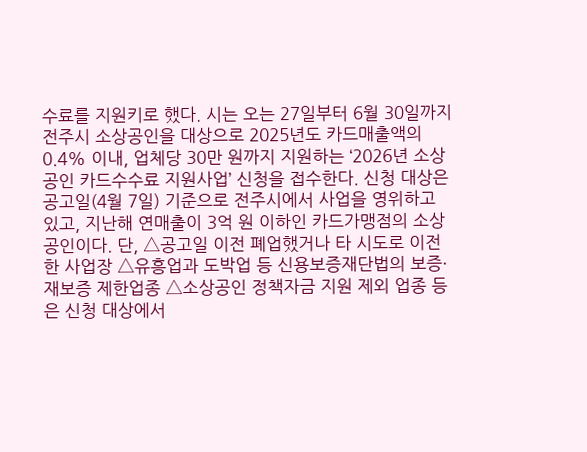수료를 지원키로 했다. 시는 오는 27일부터 6월 30일까지 전주시 소상공인을 대상으로 2025년도 카드매출액의 0.4% 이내, 업체당 30만 원까지 지원하는 ‘2026년 소상공인 카드수수료 지원사업’ 신청을 접수한다. 신청 대상은 공고일(4월 7일) 기준으로 전주시에서 사업을 영위하고 있고, 지난해 연매출이 3억 원 이하인 카드가맹점의 소상공인이다. 단, △공고일 이전 폐업했거나 타 시도로 이전한 사업장 △유흥업과 도박업 등 신용보증재단법의 보증·재보증 제한업종 △소상공인 정책자금 지원 제외 업종 등은 신청 대상에서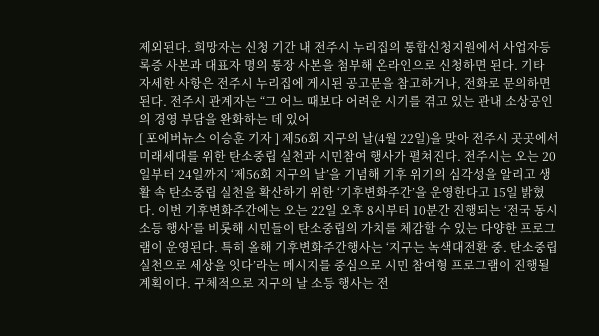제외된다. 희망자는 신청 기간 내 전주시 누리집의 통합신청지원에서 사업자등록증 사본과 대표자 명의 통장 사본을 첨부해 온라인으로 신청하면 된다. 기타 자세한 사항은 전주시 누리집에 게시된 공고문을 참고하거나, 전화로 문의하면 된다. 전주시 관계자는 “그 어느 때보다 어려운 시기를 겪고 있는 관내 소상공인의 경영 부담을 완화하는 데 있어
[ 포에버뉴스 이승훈 기자 ] 제56회 지구의 날(4월 22일)을 맞아 전주시 곳곳에서 미래세대를 위한 탄소중립 실천과 시민참여 행사가 펼쳐진다. 전주시는 오는 20일부터 24일까지 ‘제56회 지구의 날’을 기념해 기후 위기의 심각성을 알리고 생활 속 탄소중립 실천을 확산하기 위한 ‘기후변화주간’을 운영한다고 15일 밝혔다. 이번 기후변화주간에는 오는 22일 오후 8시부터 10분간 진행되는 ‘전국 동시 소등 행사’를 비롯해 시민들이 탄소중립의 가치를 체감할 수 있는 다양한 프로그램이 운영된다. 특히 올해 기후변화주간행사는 ‘지구는 녹색대전환 중. 탄소중립 실천으로 세상을 잇다’라는 메시지를 중심으로 시민 참여형 프로그램이 진행될 계획이다. 구체적으로 지구의 날 소등 행사는 전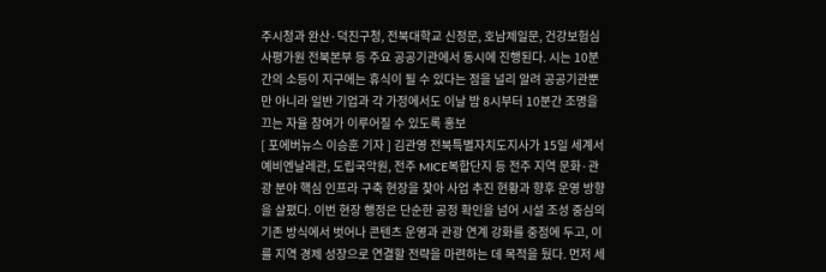주시청과 완산·덕진구청, 전북대학교 신정문, 호남제일문, 건강보험심사평가원 전북본부 등 주요 공공기관에서 동시에 진행된다. 시는 10분간의 소등이 지구에는 휴식이 될 수 있다는 점을 널리 알려 공공기관뿐만 아니라 일반 기업과 각 가정에서도 이날 밤 8시부터 10분간 조명을 끄는 자율 참여가 이루어질 수 있도록 홍보
[ 포에버뉴스 이승훈 기자 ] 김관영 전북특별자치도지사가 15일 세계서예비엔날레관, 도립국악원, 전주 MICE복합단지 등 전주 지역 문화·관광 분야 핵심 인프라 구축 현장을 찾아 사업 추진 현황과 향후 운영 방향을 살폈다. 이번 현장 행정은 단순한 공정 확인을 넘어 시설 조성 중심의 기존 방식에서 벗어나 콘텐츠 운영과 관광 연계 강화를 중점에 두고, 이를 지역 경제 성장으로 연결할 전략을 마련하는 데 목적을 뒀다. 먼저 세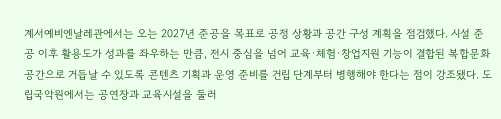계서예비엔날레관에서는 오는 2027년 준공을 목표로 공정 상황과 공간 구성 계획을 점검했다. 시설 준공 이후 활용도가 성과를 좌우하는 만큼, 전시 중심을 넘어 교육·체험·창업지원 기능이 결합된 복합문화공간으로 거듭날 수 있도록 콘텐츠 기획과 운영 준비를 건립 단계부터 병행해야 한다는 점이 강조됐다. 도립국악원에서는 공연장과 교육시설을 둘러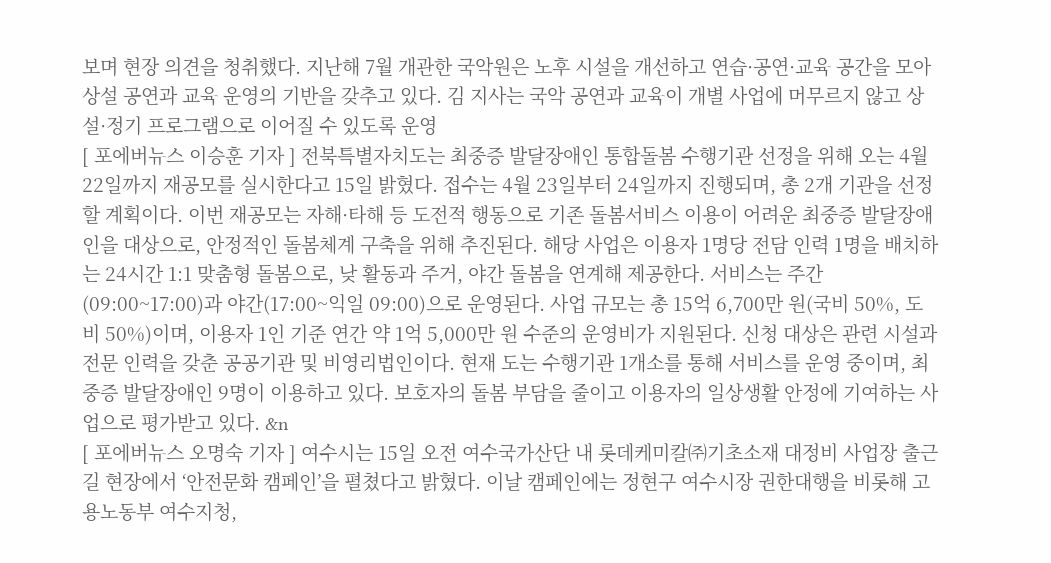보며 현장 의견을 청취했다. 지난해 7월 개관한 국악원은 노후 시설을 개선하고 연습·공연·교육 공간을 모아 상설 공연과 교육 운영의 기반을 갖추고 있다. 김 지사는 국악 공연과 교육이 개별 사업에 머무르지 않고 상설·정기 프로그램으로 이어질 수 있도록 운영
[ 포에버뉴스 이승훈 기자 ] 전북특별자치도는 최중증 발달장애인 통합돌봄 수행기관 선정을 위해 오는 4월 22일까지 재공모를 실시한다고 15일 밝혔다. 접수는 4월 23일부터 24일까지 진행되며, 총 2개 기관을 선정할 계획이다. 이번 재공모는 자해·타해 등 도전적 행동으로 기존 돌봄서비스 이용이 어려운 최중증 발달장애인을 대상으로, 안정적인 돌봄체계 구축을 위해 추진된다. 해당 사업은 이용자 1명당 전담 인력 1명을 배치하는 24시간 1:1 맞춤형 돌봄으로, 낮 활동과 주거, 야간 돌봄을 연계해 제공한다. 서비스는 주간(09:00~17:00)과 야간(17:00~익일 09:00)으로 운영된다. 사업 규모는 총 15억 6,700만 원(국비 50%, 도비 50%)이며, 이용자 1인 기준 연간 약 1억 5,000만 원 수준의 운영비가 지원된다. 신청 대상은 관련 시설과 전문 인력을 갖춘 공공기관 및 비영리법인이다. 현재 도는 수행기관 1개소를 통해 서비스를 운영 중이며, 최중증 발달장애인 9명이 이용하고 있다. 보호자의 돌봄 부담을 줄이고 이용자의 일상생활 안정에 기여하는 사업으로 평가받고 있다. &n
[ 포에버뉴스 오명숙 기자 ] 여수시는 15일 오전 여수국가산단 내 롯데케미칼㈜기초소재 대정비 사업장 출근길 현장에서 ‘안전문화 캠페인’을 펼쳤다고 밝혔다. 이날 캠페인에는 정현구 여수시장 권한대행을 비롯해 고용노동부 여수지청,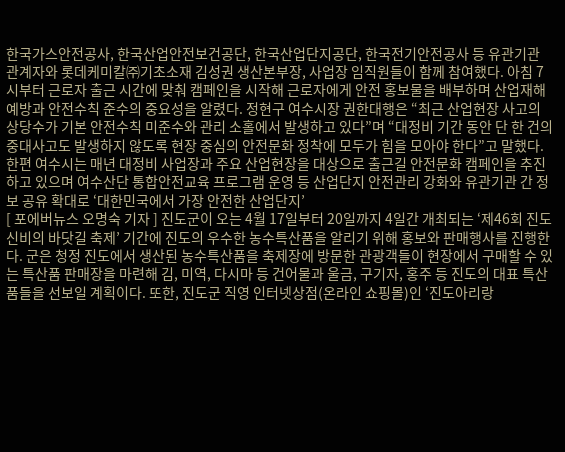한국가스안전공사, 한국산업안전보건공단, 한국산업단지공단, 한국전기안전공사 등 유관기관 관계자와 롯데케미칼㈜기초소재 김성권 생산본부장, 사업장 임직원들이 함께 참여했다. 아침 7시부터 근로자 출근 시간에 맞춰 캠페인을 시작해 근로자에게 안전 홍보물을 배부하며 산업재해 예방과 안전수칙 준수의 중요성을 알렸다. 정현구 여수시장 권한대행은 “최근 산업현장 사고의 상당수가 기본 안전수칙 미준수와 관리 소홀에서 발생하고 있다”며 “대정비 기간 동안 단 한 건의 중대사고도 발생하지 않도록 현장 중심의 안전문화 정착에 모두가 힘을 모아야 한다”고 말했다. 한편 여수시는 매년 대정비 사업장과 주요 산업현장을 대상으로 출근길 안전문화 캠페인을 추진하고 있으며 여수산단 통합안전교육 프로그램 운영 등 산업단지 안전관리 강화와 유관기관 간 정보 공유 확대로 ‘대한민국에서 가장 안전한 산업단지’
[ 포에버뉴스 오명숙 기자 ] 진도군이 오는 4월 17일부터 20일까지 4일간 개최되는 ‘제46회 진도 신비의 바닷길 축제’ 기간에 진도의 우수한 농수특산품을 알리기 위해 홍보와 판매행사를 진행한다. 군은 청정 진도에서 생산된 농수특산품을 축제장에 방문한 관광객들이 현장에서 구매할 수 있는 특산품 판매장을 마련해 김, 미역, 다시마 등 건어물과 울금, 구기자, 홍주 등 진도의 대표 특산품들을 선보일 계획이다. 또한, 진도군 직영 인터넷상점(온라인 쇼핑몰)인 ‘진도아리랑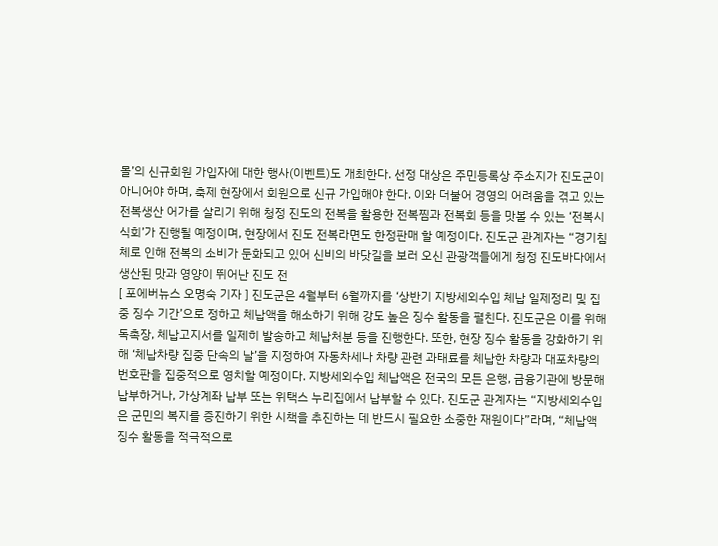몰’의 신규회원 가입자에 대한 행사(이벤트)도 개최한다. 선정 대상은 주민등록상 주소지가 진도군이 아니어야 하며, 축제 현장에서 회원으로 신규 가입해야 한다. 이와 더불어 경영의 어려움을 겪고 있는 전복생산 어가를 살리기 위해 청정 진도의 전복을 활용한 전복찜과 전복회 등을 맛볼 수 있는 ‘전복시식회’가 진행될 예정이며, 현장에서 진도 전복라면도 한정판매 할 예정이다. 진도군 관계자는 “경기침체로 인해 전복의 소비가 둔화되고 있어 신비의 바닷길을 보러 오신 관광객들에게 청정 진도바다에서 생산된 맛과 영양이 뛰어난 진도 전
[ 포에버뉴스 오명숙 기자 ] 진도군은 4월부터 6월까지를 ‘상반기 지방세외수입 체납 일제정리 및 집중 징수 기간’으로 정하고 체납액을 해소하기 위해 강도 높은 징수 활동을 펼친다. 진도군은 이를 위해 독촉장, 체납고지서를 일제히 발송하고 체납처분 등을 진행한다. 또한, 현장 징수 활동을 강화하기 위해 ‘체납차량 집중 단속의 날’을 지정하여 자동차세나 차량 관련 과태료를 체납한 차량과 대포차량의 번호판을 집중적으로 영치할 예정이다. 지방세외수입 체납액은 전국의 모든 은행, 금융기관에 방문해 납부하거나, 가상계좌 납부 또는 위택스 누리집에서 납부할 수 있다. 진도군 관계자는 “지방세외수입은 군민의 복지를 증진하기 위한 시책을 추진하는 데 반드시 필요한 소중한 재원이다”라며, “체납액 징수 활동을 적극적으로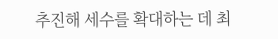추진해 세수를 확대하는 데 최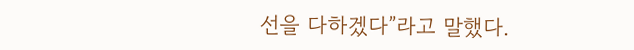선을 다하겠다”라고 말했다.